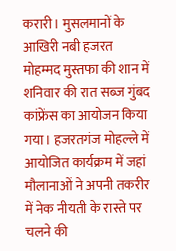करारी। मुसलमानों के आखिरी नबी हजरत मोहम्मद मुस्तफा की शान में शनिवार की रात सब्ज गुंबद कांफ्रेंस का आयोजन किया गया। हजरतगंज मोहल्ले में आयोजित कार्यक्रम में जहां मौलानाओं ने अपनी तकरीर में नेक नीयती के रास्ते पर चलने की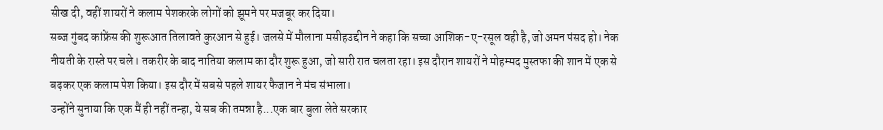सीख दी, वहीं शायरों ने कलाम पेशकरके लोगों को झूमने पर मजबूर कर दिया।
सब्ज गुंबद कांफ्रेंस की शुरूआत तिलावते कुरआन से हुई। जलसे में मौलाना मसीहउद्दीन ने कहा कि सच्चा आशिक-ए-रसूल वही है, जो अमन पंसद हो। नेक नीयती के रास्ते पर चले। तकरीर के बाद नातिया कलाम का दौर शुरू हुआ, जो सारी रात चलता रहा। इस दौरान शायरों ने मोहम्मद मुस्तफा की शान में एक से बढ़कर एक कलाम पेश किया। इस दौर में सबसे पहले शायर फैजान ने मंच संभाला।
उन्होंने सुनाया कि एक मैं ही नहीं तन्हा, ये सब की तमन्ना है...एक बार बुला लेते सरकार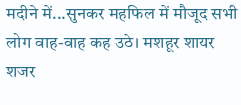मदीने में...सुनकर महफिल में मौजूद सभी लोग वाह-वाह कह उठे। मशहूर शायर शजर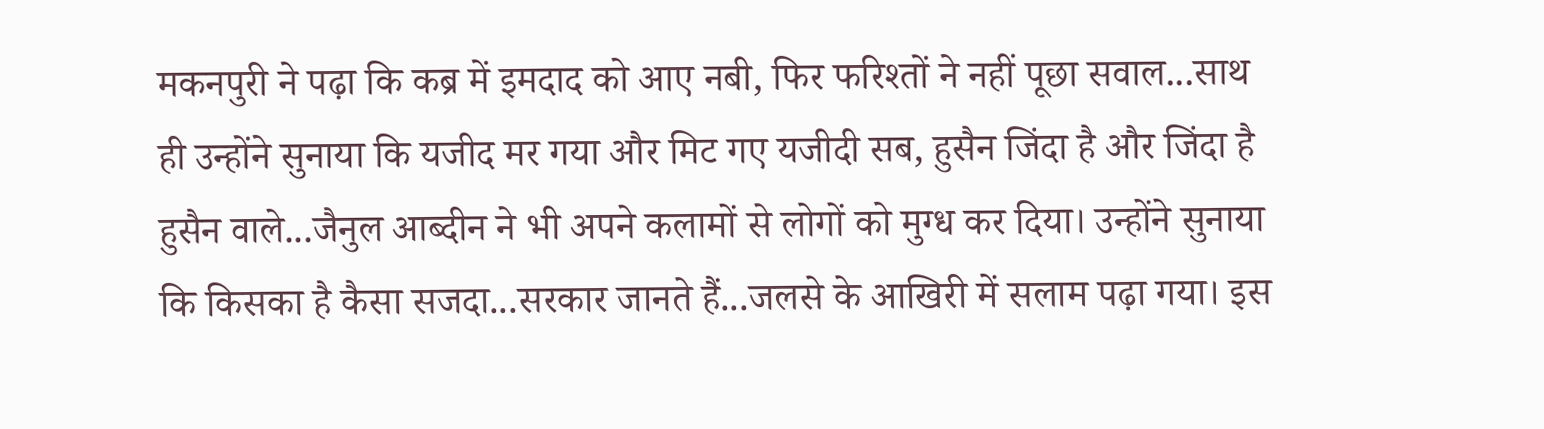मकनपुरी ने पढ़ा कि कब्र में इमदाद को आए नबी, फिर फरिश्तों ने नहीं पूछा सवाल...साथ ही उन्होंने सुनाया कि यजीद मर गया और मिट गए यजीदी सब, हुसैन जिंदा है और जिंदा है हुसैन वाले...जैनुल आब्दीन ने भी अपने कलामों से लोगों को मुग्ध कर दिया। उन्होंने सुनाया कि किसका है कैसा सजदा...सरकार जानते हैं...जलसे के आखिरी में सलाम पढ़ा गया। इस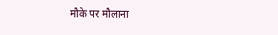मौके पर मौलाना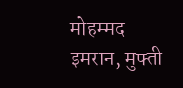मोहम्मद इमरान, मुफ्ती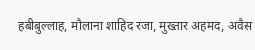हबीबुल्लाह, मौलाना शाहिद रजा, मुख्तार अहमद, अवैस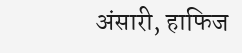अंसारी, हाफिज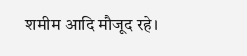शमीम आदि मौजूद रहे।